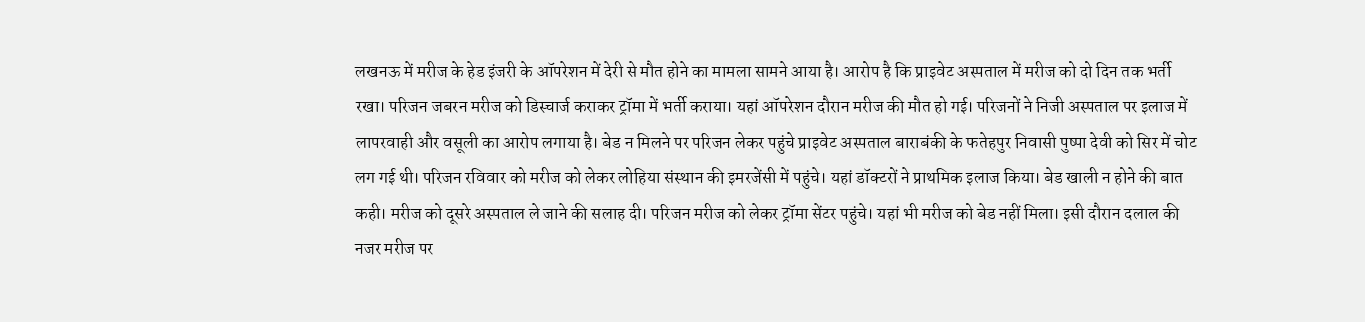लखनऊ में मरीज के हेड इंजरी के ऑपरेशन में देरी से मौत होने का मामला सामने आया है। आरोप है कि प्राइवेट अस्पताल में मरीज को दो दिन तक भर्ती रखा। परिजन जबरन मरीज को डिस्चार्ज कराकर ट्रॉमा में भर्ती कराया। यहां ऑपरेशन दौरान मरीज की मौत हो गई। परिजनों ने निजी अस्पताल पर इलाज में लापरवाही और वसूली का आरोप लगाया है। बेड न मिलने पर परिजन लेकर पहुंचे प्राइवेट अस्पताल बाराबंकी के फतेहपुर निवासी पुष्पा देवी को सिर में चोट लग गई थी। परिजन रविवार को मरीज को लेकर लोहिया संस्थान की इमरजेंसी में पहुंचे। यहां डॉक्टरों ने प्राथमिक इलाज किया। बेड खाली न होने की बात कही। मरीज को दूसरे अस्पताल ले जाने की सलाह दी। परिजन मरीज को लेकर ट्रॉमा सेंटर पहुंचे। यहां भी मरीज को बेड नहीं मिला। इसी दौरान दलाल की नजर मरीज पर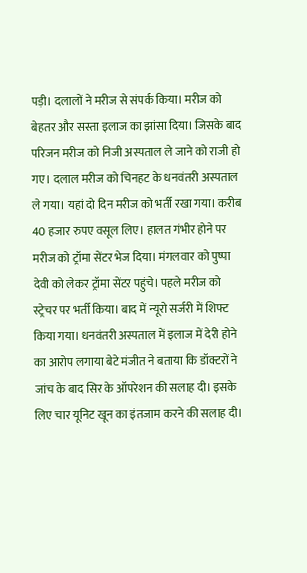पड़ी। दलालों ने मरीज से संपर्क किया। मरीज को बेहतर और सस्ता इलाज का झांसा दिया। जिसके बाद परिजन मरीज को निजी अस्पताल ले जाने को राजी हो गए। दलाल मरीज को चिनहट के धनवंतरी अस्पताल ले गया। यहां दो दिन मरीज को भर्ती रखा गया। करीब 40 हजार रुपए वसूल लिए। हालत गंभीर होने पर मरीज को ट्रॉमा सेंटर भेज दिया। मंगलवार को पुष्पा देवी को लेकर ट्रॉमा सेंटर पहुंचे। पहले मरीज को स्ट्रेचर पर भर्ती किया। बाद में न्यूरो सर्जरी में शिफ्ट किया गया। धनवंतरी अस्पताल में इलाज में देरी होने का आरोप लगाया बेटे मंजीत ने बताया कि डॉक्टरों ने जांच के बाद सिर के ऑपरेशन की सलाह दी। इसके लिए चार यूनिट खून का इंतजाम करने की सलाह दी।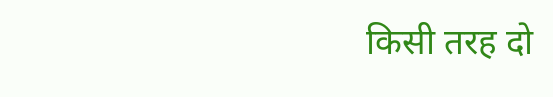किसी तरह दो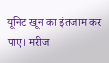यूनिट खून का इंतजाम कर पाए। मरीज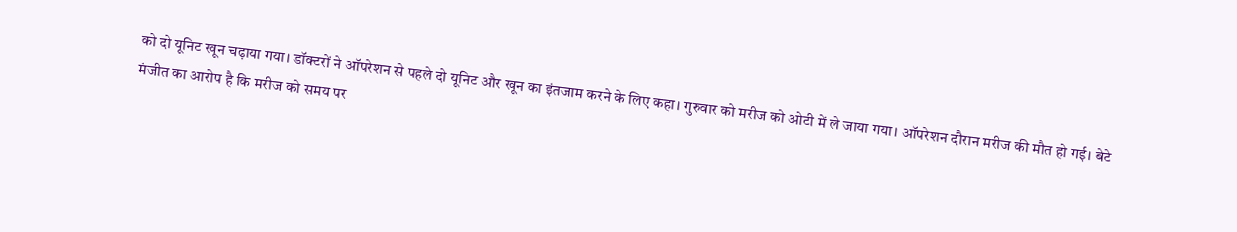को दो यूनिट खून चढ़ाया गया। डॉक्टरों ने ऑपरेशन से पहले दो यूनिट और खून का इंतजाम करने के लिए कहा। गुरुवार को मरीज को ओटी में ले जाया गया। ऑपरेशन दौरान मरीज की मौत हो गई। बेटे मंजीत का आरोप है कि मरीज को समय पर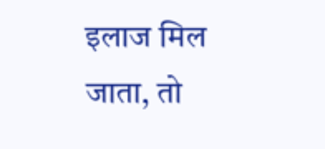इलाज मिल जाता, तो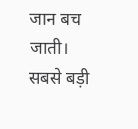जान बच जाती। सबसे बड़ी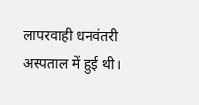लापरवाही धनवंतरी अस्पताल में हुई थी।